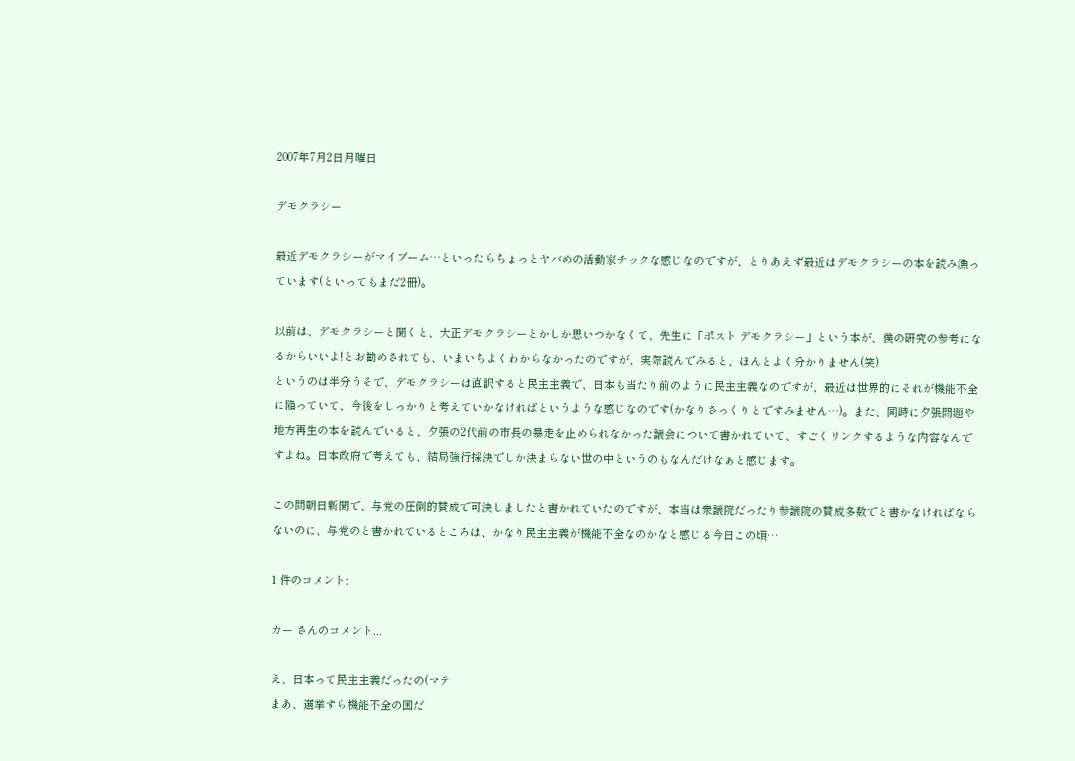2007年7月2日月曜日

デモクラシー

最近デモクラシーがマイブーム…といったらちょっとヤバめの活動家チックな感じなのですが、とりあえず最近はデモクラシーの本を読み漁っています(といってもまだ2冊)。

以前は、デモクラシーと聞くと、大正デモクラシーとかしか思いつかなくて、先生に「ポスト デモクラシー」という本が、僕の研究の参考になるからいいよ!とお勧めされても、いまいちよくわからなかったのですが、実際読んでみると、ほんとよく分かりません(笑)
というのは半分うそで、デモクラシーは直訳すると民主主義で、日本も当たり前のように民主主義なのですが、最近は世界的にそれが機能不全に陥っていて、今後をしっかりと考えていかなければというような感じなのです(かなりさっくりとですみません…)。また、同時に夕張問題や地方再生の本を読んでいると、夕張の2代前の市長の暴走を止められなかった議会について書かれていて、すごくリンクするような内容なんですよね。日本政府で考えても、結局強行採決でしか決まらない世の中というのもなんだけなぁと感じます。

この間朝日新聞で、与党の圧倒的賛成で可決しましたと書かれていたのですが、本当は衆議院だったり参議院の賛成多数でと書かなければならないのに、与党のと書かれているところは、かなり民主主義が機能不全なのかなと感じる今日この頃…

1 件のコメント:

カー さんのコメント...

え、日本って民主主義だったの(マテ
まあ、選挙すら機能不全の国だ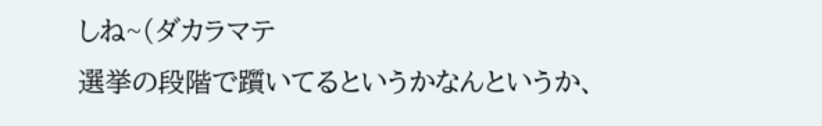しね~(ダカラマテ
選挙の段階で躓いてるというかなんというか、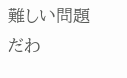難しい問題だわ